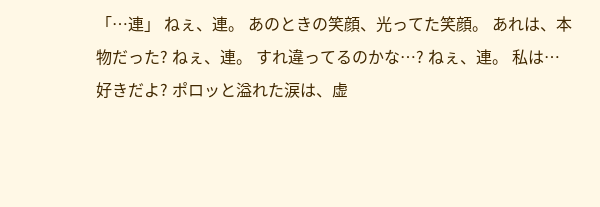「…連」 ねぇ、連。 あのときの笑顔、光ってた笑顔。 あれは、本物だった? ねぇ、連。 すれ違ってるのかな…? ねぇ、連。 私は…好きだよ? ポロッと溢れた涙は、虚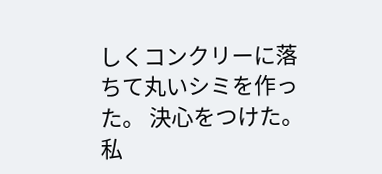しくコンクリーに落ちて丸いシミを作った。 決心をつけた。 私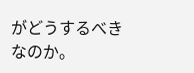がどうするべきなのか。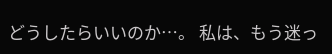どうしたらいいのか…。 私は、もう迷っ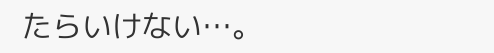たらいけない…。